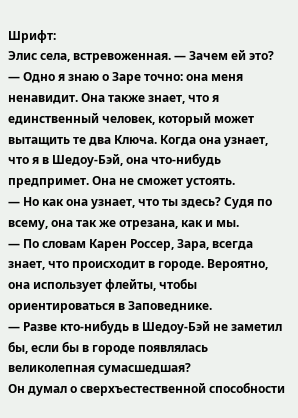Шрифт:
Элис села, встревоженная. — Зачем ей это?
— Одно я знаю о Заре точно: она меня ненавидит. Она также знает, что я единственный человек, который может вытащить те два Ключа. Когда она узнает, что я в Шедоу-Бэй, она что-нибудь предпримет. Она не сможет устоять.
— Но как она узнает, что ты здесь? Судя по всему, она так же отрезана, как и мы.
— По словам Карен Россер, Зара, всегда знает, что происходит в городе. Вероятно, она использует флейты, чтобы ориентироваться в Заповеднике.
— Разве кто-нибудь в Шедоу-Бэй не заметил бы, если бы в городе появлялась великолепная сумасшедшая?
Он думал о сверхъестественной способности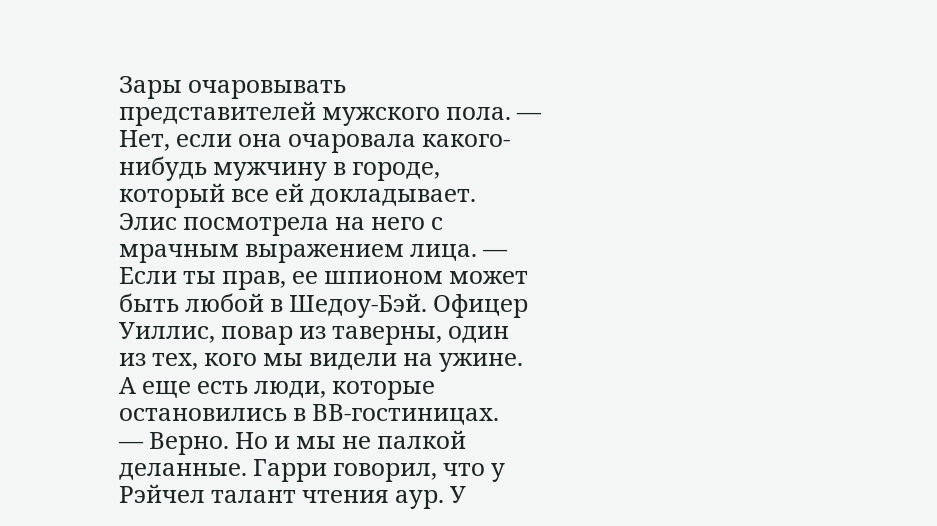Зары очаровывать представителей мужского пола. — Нет, если она очаровала какого-нибудь мужчину в городе, который все ей докладывает.
Элис посмотрела на него с мрачным выражением лица. — Если ты прав, ее шпионом может быть любой в Шедоу-Бэй. Офицер Уиллис, повар из таверны, один из тех, кого мы видели на ужине. А еще есть люди, которые остановились в ВВ-гостиницах.
— Верно. Но и мы не палкой деланные. Гарри говорил, что у Рэйчел талант чтения аур. У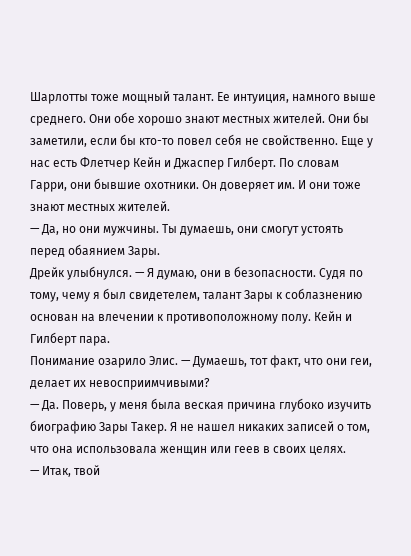Шарлотты тоже мощный талант. Ее интуиция, намного выше среднего. Они обе хорошо знают местных жителей. Они бы заметили, если бы кто-то повел себя не свойственно. Еще у нас есть Флетчер Кейн и Джаспер Гилберт. По словам Гарри, они бывшие охотники. Он доверяет им. И они тоже знают местных жителей.
— Да, но они мужчины. Ты думаешь, они смогут устоять перед обаянием Зары.
Дрейк улыбнулся. — Я думаю, они в безопасности. Судя по тому, чему я был свидетелем, талант Зары к соблазнению основан на влечении к противоположному полу. Кейн и Гилберт пара.
Понимание озарило Элис. — Думаешь, тот факт, что они геи, делает их невосприимчивыми?
— Да. Поверь, у меня была веская причина глубоко изучить биографию Зары Такер. Я не нашел никаких записей о том, что она использовала женщин или геев в своих целях.
— Итак, твой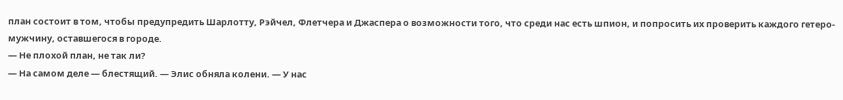план состоит в том, чтобы предупредить Шарлотту, Рэйчел, Флетчера и Джаспера о возможности того, что среди нас есть шпион, и попросить их проверить каждого гетеро-мужчину, оставшегося в городе.
— Не плохой план, не так ли?
— На самом деле — блестящий. — Элис обняла колени. — У нас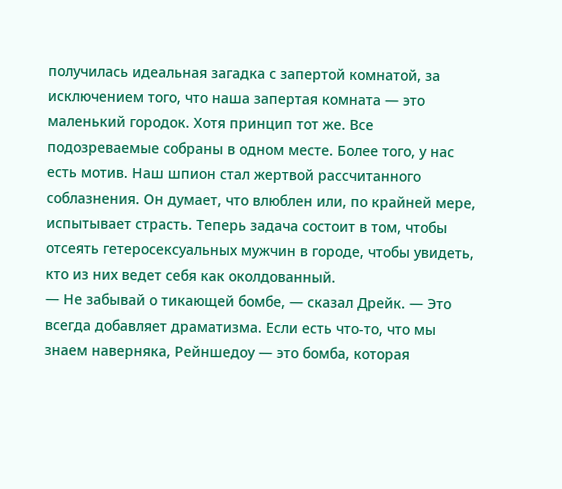получилась идеальная загадка с запертой комнатой, за исключением того, что наша запертая комната — это маленький городок. Хотя принцип тот же. Все подозреваемые собраны в одном месте. Более того, у нас есть мотив. Наш шпион стал жертвой рассчитанного соблазнения. Он думает, что влюблен или, по крайней мере, испытывает страсть. Теперь задача состоит в том, чтобы отсеять гетеросексуальных мужчин в городе, чтобы увидеть, кто из них ведет себя как околдованный.
— Не забывай о тикающей бомбе, — сказал Дрейк. — Это всегда добавляет драматизма. Если есть что-то, что мы знаем наверняка, Рейншедоу — это бомба, которая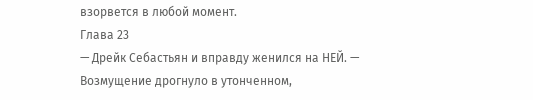взорвется в любой момент.
Глава 23
— Дрейк Себастьян и вправду женился на НЕЙ. — Возмущение дрогнуло в утонченном,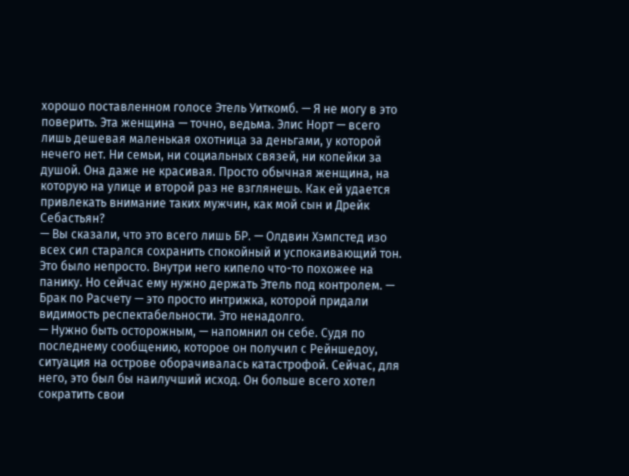хорошо поставленном голосе Этель Уиткомб. — Я не могу в это поверить. Эта женщина — точно, ведьма. Элис Норт — всего лишь дешевая маленькая охотница за деньгами, у которой нечего нет. Ни семьи, ни социальных связей, ни копейки за душой. Она даже не красивая. Просто обычная женщина, на которую на улице и второй раз не взглянешь. Как ей удается привлекать внимание таких мужчин, как мой сын и Дрейк Себастьян?
— Вы сказали, что это всего лишь БР. — Олдвин Хэмпстед изо всех сил старался сохранить спокойный и успокаивающий тон. Это было непросто. Внутри него кипело что-то похожее на панику. Но сейчас ему нужно держать Этель под контролем. — Брак по Расчету — это просто интрижка, которой придали видимость респектабельности. Это ненадолго.
— Нужно быть осторожным, — напомнил он себе. Судя по последнему сообщению, которое он получил с Рейншедоу, ситуация на острове оборачивалась катастрофой. Сейчас, для него, это был бы наилучший исход. Он больше всего хотел сократить свои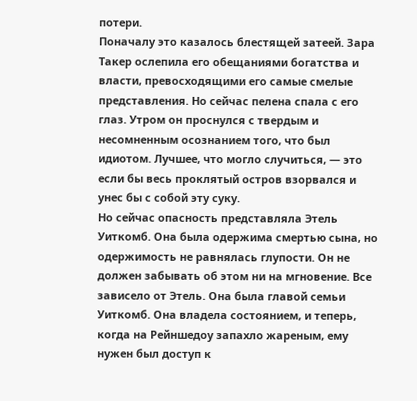потери.
Поначалу это казалось блестящей затеей. Зара Такер ослепила его обещаниями богатства и власти, превосходящими его самые смелые представления. Но сейчас пелена спала с его глаз. Утром он проснулся с твердым и несомненным осознанием того, что был идиотом. Лучшее, что могло случиться, — это если бы весь проклятый остров взорвался и унес бы с собой эту суку.
Но сейчас опасность представляла Этель Уиткомб. Она была одержима смертью сына, но одержимость не равнялась глупости. Он не должен забывать об этом ни на мгновение. Все зависело от Этель. Она была главой семьи Уиткомб. Она владела состоянием, и теперь, когда на Рейншедоу запахло жареным, ему нужен был доступ к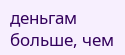деньгам больше, чем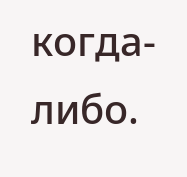когда-либо.